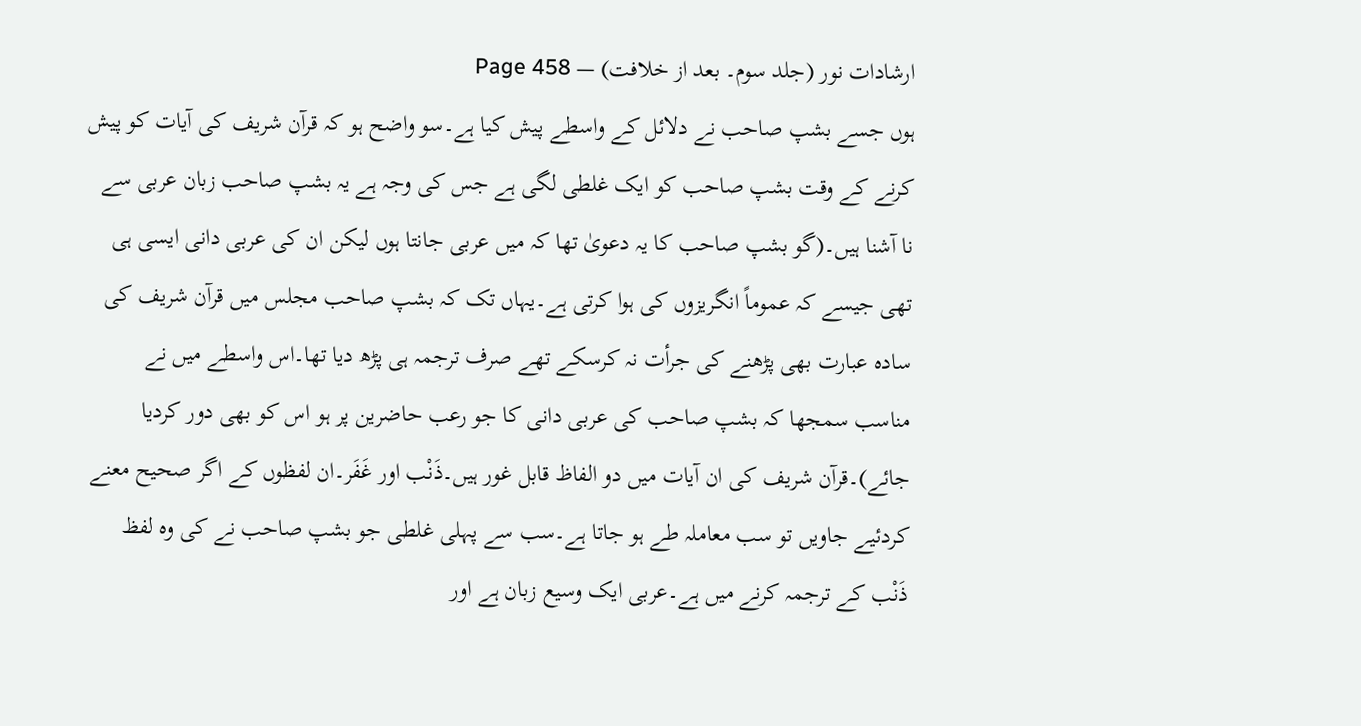ارشادات نور (جلد سوم۔ بعد از خلافت) — Page 458
ہوں جسے بشپ صاحب نے دلائل کے واسطے پیش کیا ہے۔سو واضح ہو کہ قرآن شریف کی آیات کو پیش کرنے کے وقت بشپ صاحب کو ایک غلطی لگی ہے جس کی وجہ ہے یہ بشپ صاحب زبان عربی سے نا آشنا ہیں۔(گو بشپ صاحب کا یہ دعویٰ تھا کہ میں عربی جانتا ہوں لیکن ان کی عربی دانی ایسی ہی تھی جیسے کہ عموماً انگریزوں کی ہوا کرتی ہے۔یہاں تک کہ بشپ صاحب مجلس میں قرآن شریف کی سادہ عبارت بھی پڑھنے کی جرأت نہ کرسکے تھے صرف ترجمہ ہی پڑھ دیا تھا۔اس واسطے میں نے مناسب سمجھا کہ بشپ صاحب کی عربی دانی کا جو رعب حاضرین پر ہو اس کو بھی دور کردیا جائے)۔قرآن شریف کی ان آیات میں دو الفاظ قابل غور ہیں۔ذَنْب اور غَفَر۔ان لفظوں کے اگر صحیح معنے کردئیے جاویں تو سب معاملہ طے ہو جاتا ہے۔سب سے پہلی غلطی جو بشپ صاحب نے کی وہ لفظ ذَنْب کے ترجمہ کرنے میں ہے۔عربی ایک وسیع زبان ہے اور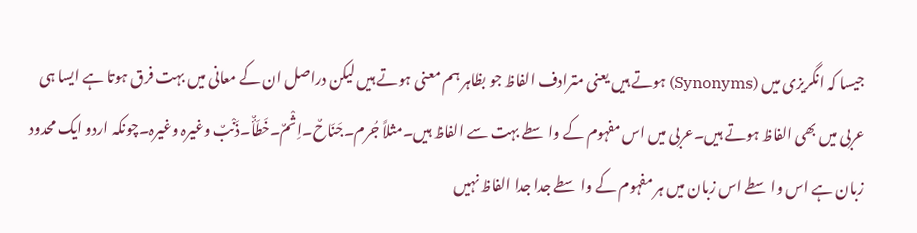جیسا کہ انگریزی میں (Synonyms) ہوتے ہیں یعنی مترادف الفاظ جو بظاہر ہم معنی ہوتے ہیں لیکن دراصل ان کے معانی میں بہت فرق ہوتا ہے ایسا ہی عربی میں بھی الفاظ ہوتے ہیں۔عربی میں اس مفہوم کے واسطے بہت سے الفاظ ہیں۔مثلاً جُرم۔جَنَاحٌ۔اِثْمٌ۔خَطَأٌ۔ذَنْبٌ وغیرہ وغیرہ۔چونکہ اردو ایک محدود زبان ہے اس واسطے اس زبان میں ہر مفہوم کے واسطے جدا جدا الفاظ نہیں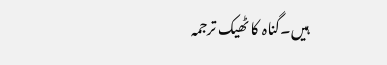ہیں۔گناہ کا ٹھیک ترجمہ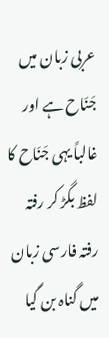عربی زبان میں جَنَاح ہے اور غالباً یہی جَنَاح کا لفظ بگڑ کر رفتہ رفتہ فارسی زبان میں گناہ بن گیا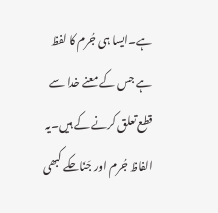ہے۔ایسا ہی جُرم کا لفظ ہے جس کے معنے خدا سے قطع تعلق کرنے کے ہیں۔یہ الفاظ جُرم اور جَنَاحکے کبھی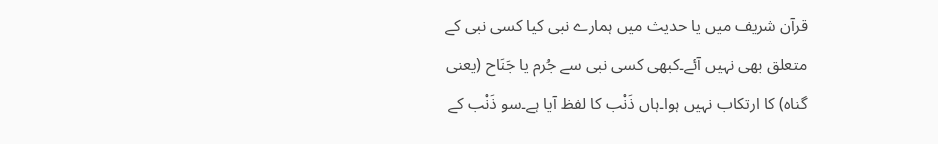قرآن شریف میں یا حدیث میں ہمارے نبی کیا کسی نبی کے متعلق بھی نہیں آئے۔کبھی کسی نبی سے جُرم یا جَنَاح (یعنی گناہ) کا ارتکاب نہیں ہوا۔ہاں ذَنْب کا لفظ آیا ہے۔سو ذَنْب کے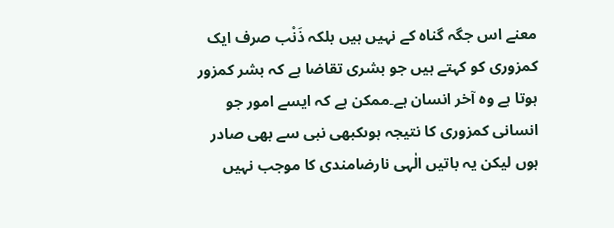معنے اس جگہ گناہ کے نہیں ہیں بلکہ ذَنْب صرف ایک کمزوری کو کہتے ہیں جو بشری تقاضا ہے کہ بشر کمزور ہوتا ہے وہ آخر انسان ہے۔ممکن ہے کہ ایسے امور جو انسانی کمزوری کا نتیجہ ہوںکبھی نبی سے بھی صادر ہوں لیکن یہ باتیں الٰہی نارضامندی کا موجب نہیں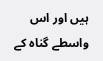ہیں اور اس واسطے گناہ کے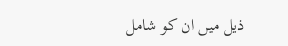ذیل میں ان کو شامل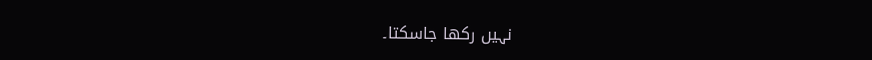نہیں رکھا جاسکتا۔